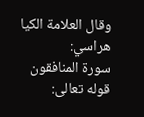وقال العلامة الكيا هراسي:
سورة المنافقون
قوله تعالى: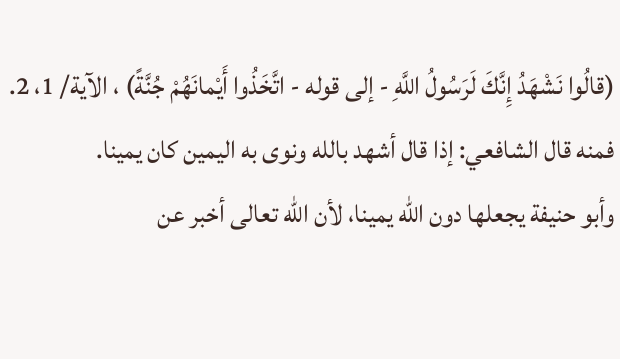(قالُوا نَشْهَدُ إِنَّكَ لَرَسُولُ اللَّهِ - إلى قوله - اتَّخَذُوا أَيْمانَهُمْ جُنَّةً) ، الآية/ 1، 2.
فمنه قال الشافعي: إذا قال أشهد بالله ونوى به اليمين كان يمينا.
وأبو حنيفة يجعلها دون الله يمينا، لأن الله تعالى أخبر عن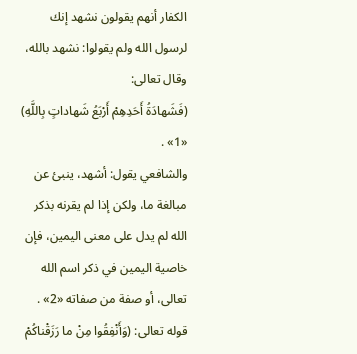الكفار أنهم يقولون نشهد إنك لرسول الله ولم يقولوا: نشهد بالله، وقال تعالى:
(فَشَهادَةُ أَحَدِهِمْ أَرْبَعُ شَهاداتٍ بِاللَّهِ) «1» .
والشافعي يقول: أشهد، ينبئ عن مبالغة ما، ولكن إذا لم يقرنه بذكر الله لم يدل على معنى اليمين، فإن خاصية اليمين في ذكر اسم الله تعالى، أو صفة من صفاته «2» .
قوله تعالى: (وَأَنْفِقُوا مِنْ ما رَزَقْناكُمْ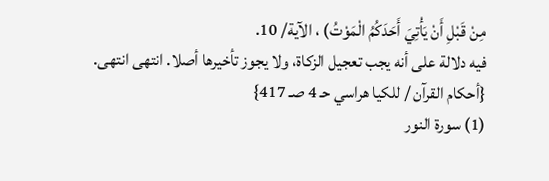مِنْ قَبْلِ أَنْ يَأْتِيَ أَحَدَكُمُ الْمَوْتُ) ، الآية/ 10.
فيه دلالة على أنه يجب تعجيل الزكاة، ولا يجوز تأخيرها أصلا. انتهى انتهى. {أحكام القرآن / للكيا هراسي حـ 4 صـ 417}
(1) سورة النور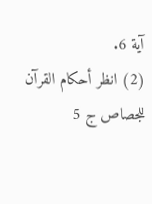آية 6.
(2) انظر أحكام القرآن للجصاص ج 5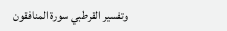وتفسير القرطبي سورة المنافقون